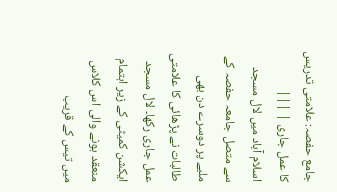جامع حفصہ: علامتی تدریس کا عمل جاری | |||
اسلام آباد میں لال مسجد سے متصل جامعہ حفصہ کے ملبے پر دوسرے دن بھی طالبات نے پڑھائی کا علامتی عمل جاری رکھا۔ لال مسجد ایکشن کمیٹی کے زیر اہتمام منعقد ہونے والی اس کلاس میں تیس کے قریب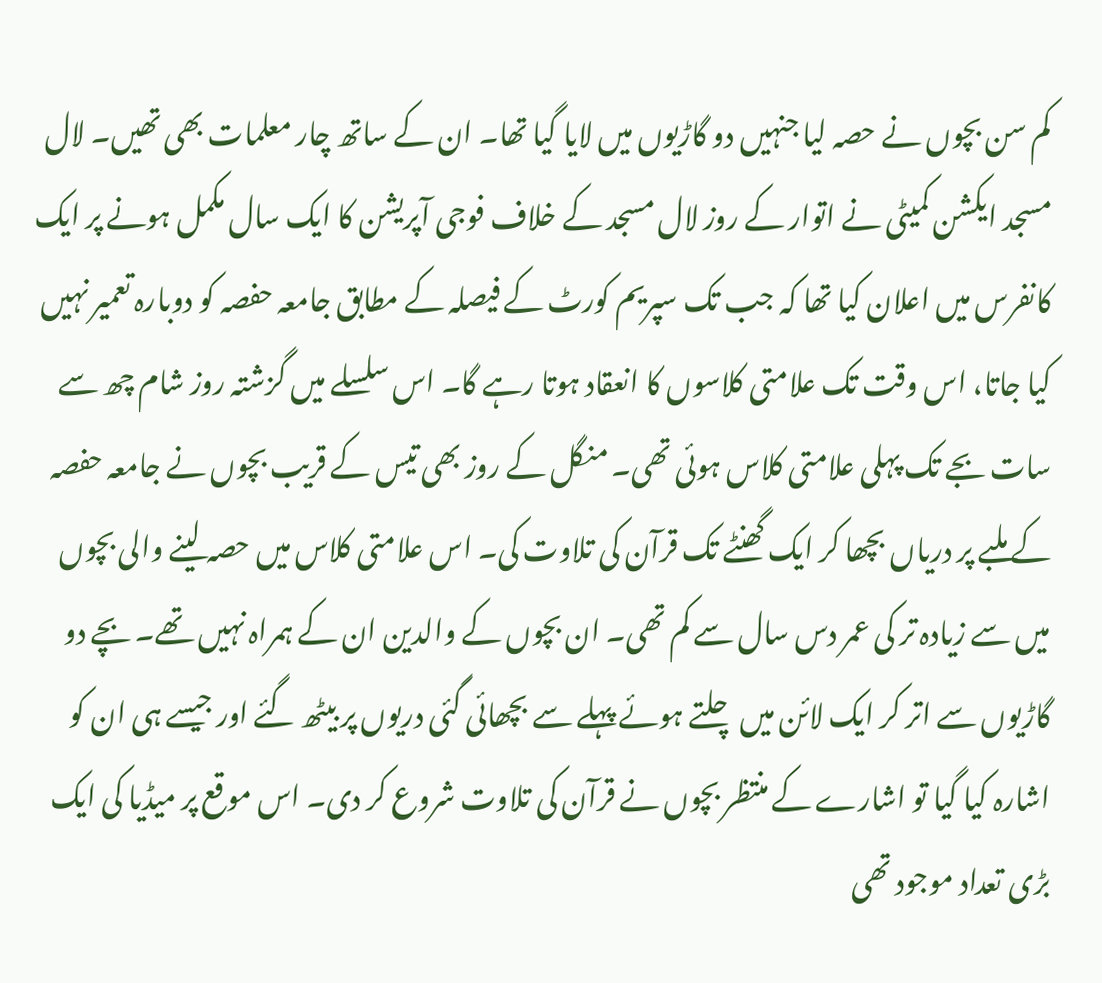کم سن بچوں نے حصہ لیا جنہیں دو گاڑیوں میں لایا گیا تھا۔ ان کے ساتھ چار معلمات بھی تھیں۔ لال مسجد ایکشن کمیٹی نے اتوار کے روز لال مسجد کے خلاف فوجی آپریشن کا ایک سال مکمل ہونے پر ایک کانفرس میں اعلان کیا تھا کہ جب تک سپریم کورٹ کے فیصلہ کے مطابق جامعہ حفصہ کو دوبارہ تعمیر نہیں کیا جاتا، اس وقت تک علامتی کلاسوں کا انعقاد ہوتا رہے گا۔ اس سلسلے میں گزشتہ روز شام چھ سے سات بجے تک پہلی علامتی کلاس ہوئی تھی۔ منگل کے روز بھی تیس کے قریب بچوں نے جامعہ حفصہ کے ملبے پر دریاں بچھا کر ایک گھنٹے تک قرآن کی تلاوت کی۔ اس علامتی کلاس میں حصہ لینے والی بچوں میں سے زیادہ تر کی عمر دس سال سے کم تھی۔ ان بچوں کے والدین ان کے ہمراہ نہیں تھے۔ بچے دو گاڑیوں سے اتر کر ایک لائن میں چلتے ہوئے پہلے سے بچھائی گئی دریوں پر بیٹھ گئے اور جیسے ہی ان کو اشارہ کیا گیا تو اشارے کے منتظر بچوں نے قرآن کی تلاوت شروع کر دی۔ اس موقع پر میڈیا کی ایک بڑی تعداد موجود تھی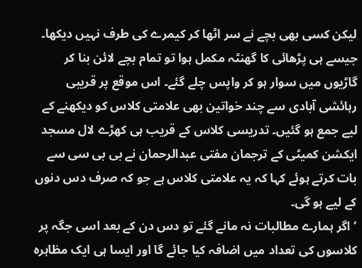لیکن کسی بھی بچے نے سر اٹھا کر کیمرے کی طرف نہیں دیکھا۔ جیسے ہی پڑھائی کا گھنٹہ مکمل ہوا تو تمام بچے لائن بنا کر گاڑیوں میں سوار ہو کر واپس چلے گئے۔ اس موقع پر قریبی رہائشی آبادی سے چند خواتین بھی علامتی کلاس کو دیکھنے کے لیے جمع ہو گئیں۔ تدریسی کلاس کے قریب ہی کھڑے لال مسجد ایکشن کمیٹی کے ترجمان مفتی عبدالرحمان نے بی بی سی سے بات کرتے ہوئے کہا کہ یہ علامتی کلاس ہے جو کہ صرف دس دنوں کے لیے ہو گی۔
’اگر ہمارے مطالبات نہ مانے گئے تو دس دن کے بعد اسی جگہ پر کلاسوں کی تعداد میں اضافہ کیا جائے گا اور ایسا ہی ایک مظاہرہ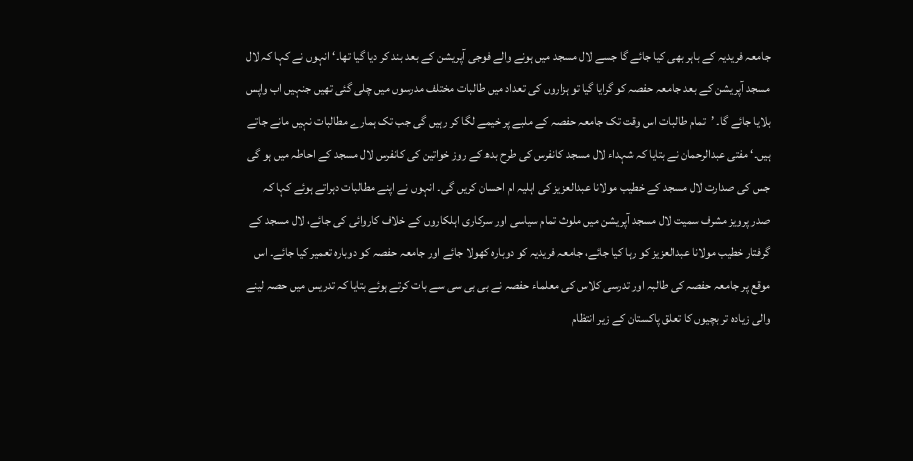جامعہ فریدیہ کے باہر بھی کیا جائے گا جسے لال مسجد میں ہونے والے فوجی آپریشن کے بعد بند کر دیا گیا تھا۔‘ انہوں نے کہا کہ لال مسجد آپریشن کے بعد جامعہ حفصہ کو گرایا گیا تو ہزاروں کی تعداد میں طالبات مختلف مدرسوں میں چلی گئی تھیں جنہیں اب واپس بلایا جائے گا۔ ’تمام طالبات اس وقت تک جامعہ حفصہ کے ملبے پر خیمے لگا کر رہیں گی جب تک ہمارے مطالبات نہیں مانے جاتے ہیں۔‘ مفتی عبدالرحمان نے بتایا کہ شہداء لال مسجد کانفرس کی طرح بدھ کے روز خواتین کی کانفرس لال مسجد کے احاطہ میں ہو گی جس کی صدارت لال مسجد کے خطیب مولانا عبدالعزیز کی اہلیہ ام احسان کریں گی۔ انہوں نے اپنے مطالبات دہراتے ہوئے کہا کہ صدر پرویز مشرف سمیت لال مسجد آپریشن میں ملوث تمام سیاسی اور سرکاری اہلکاروں کے خلاف کاروائی کی جائے، لال مسجد کے گرفتار خطیب مولانا عبدالعزیز کو رہا کیا جائے، جامعہ فریدیہ کو دوبارہ کھولا جائے اور جامعہ حفصہ کو دوبارہ تعمیر کیا جائے۔ اس موقع پر جامعہ حفصہ کی طالبہ اور تدرسی کلاس کی معلماء حفصہ نے بی بی سی سے بات کرتے ہوئے بتایا کہ تدریس میں حصہ لینے والی زیادہ تر بچیوں کا تعلق پاکستان کے زیر انتظام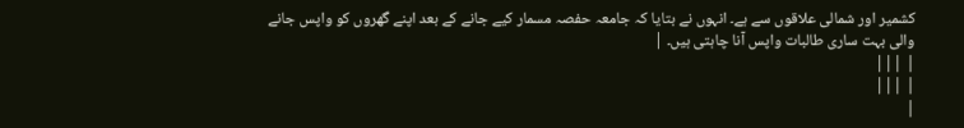کشمیر اور شمالی علاقوں سے ہے۔ انہوں نے بتایا کہ جامعہ حفصہ مسمار کیے جانے کے بعد اپنے گھروں کو واپس جانے والی بہت ساری طالبات واپس آنا چاہتی ہیں۔ |
| |||
| |||
|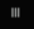|||